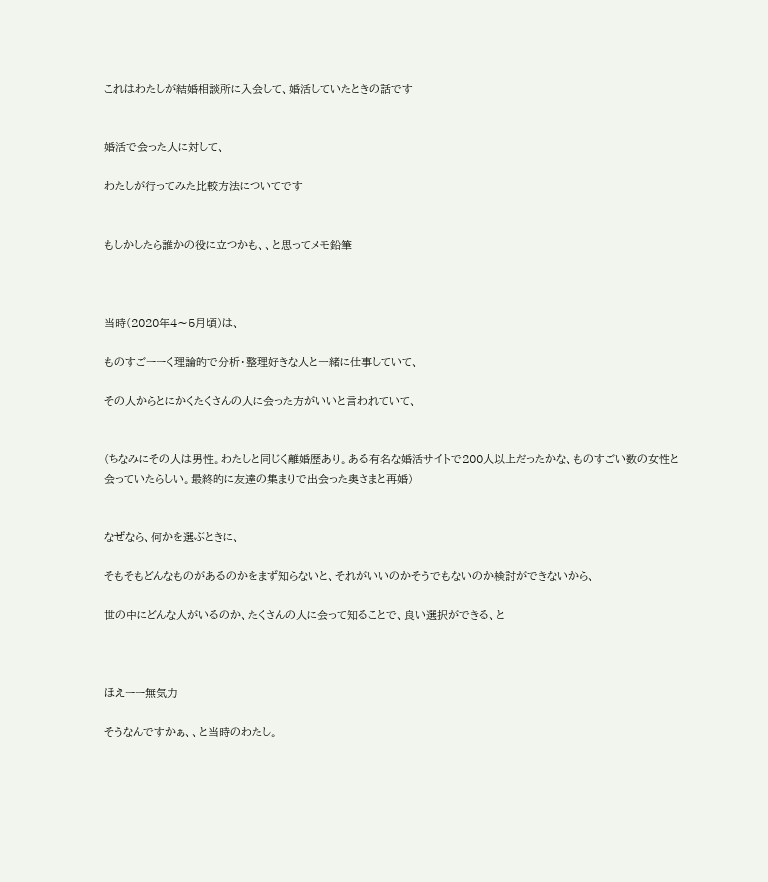これはわたしが結婚相談所に入会して、婚活していたときの話です


婚活で会った人に対して、

わたしが行ってみた比較方法についてです


もしかしたら誰かの役に立つかも、、と思ってメモ鉛筆



当時(2020年4〜5月頃)は、

ものすごーーく理論的で分析・整理好きな人と一緒に仕事していて、

その人からとにかくたくさんの人に会った方がいいと言われていて、


(ちなみにその人は男性。わたしと同じく離婚歴あり。ある有名な婚活サイトで200人以上だったかな、ものすごい数の女性と会っていたらしい。最終的に友達の集まりで出会った奥さまと再婚)


なぜなら、何かを選ぶときに、

そもそもどんなものがあるのかをまず知らないと、それがいいのかそうでもないのか検討ができないから、

世の中にどんな人がいるのか、たくさんの人に会って知ることで、良い選択ができる、と



ほえーー無気力

そうなんですかぁ、、と当時のわたし。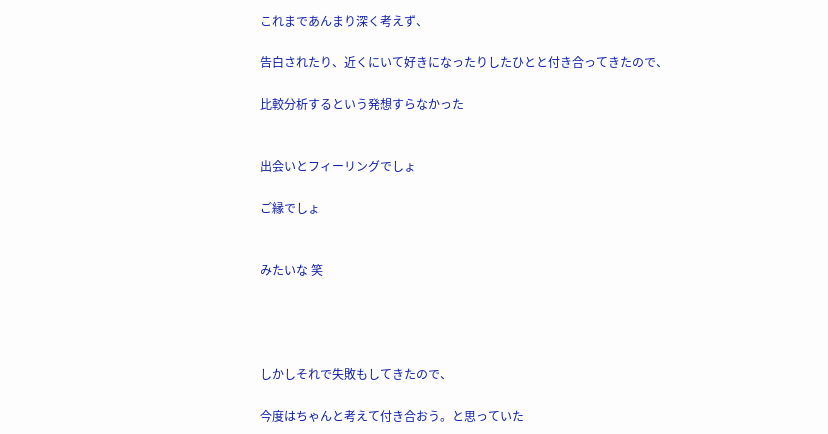これまであんまり深く考えず、

告白されたり、近くにいて好きになったりしたひとと付き合ってきたので、

比較分析するという発想すらなかった


出会いとフィーリングでしょ

ご縁でしょ


みたいな 笑




しかしそれで失敗もしてきたので、

今度はちゃんと考えて付き合おう。と思っていた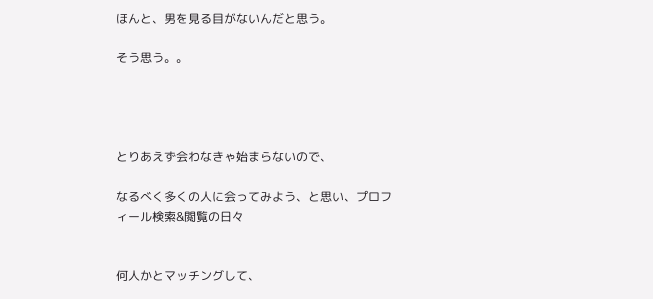ほんと、男を見る目がないんだと思う。

そう思う。。




とりあえず会わなきゃ始まらないので、

なるべく多くの人に会ってみよう、と思い、プロフィール検索&閲覧の日々


何人かとマッチングして、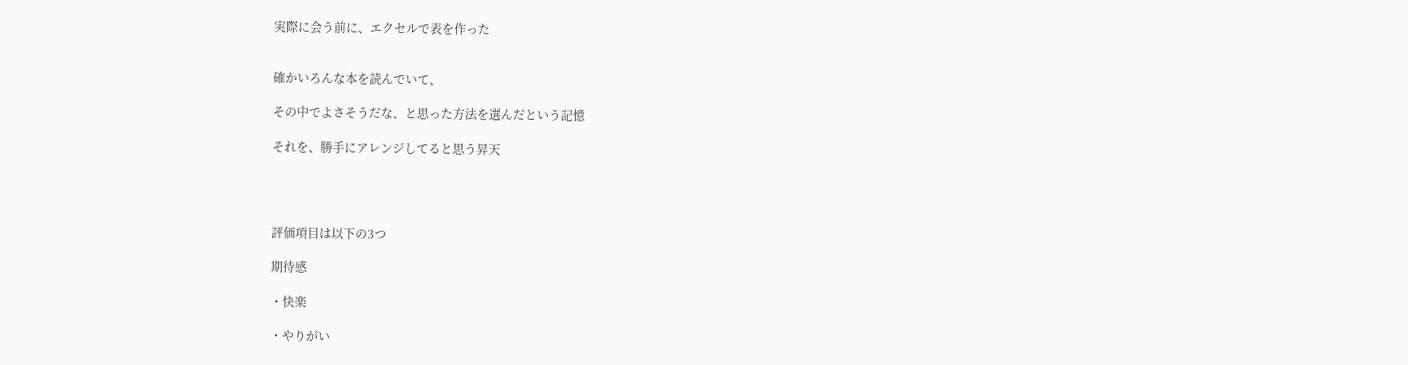実際に会う前に、エクセルで表を作った


確かいろんな本を読んでいて、

その中でよさそうだな、と思った方法を選んだという記憶

それを、勝手にアレンジしてると思う昇天




評価項目は以下の3つ

期待感

・快楽

・やりがい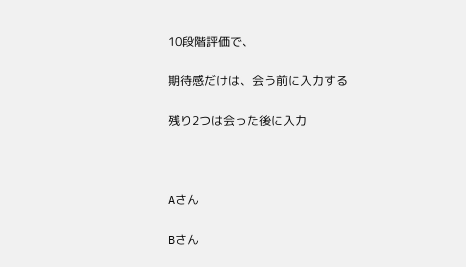10段階評価で、

期待感だけは、会う前に入力する

残り2つは会った後に入力



Aさん

Bさん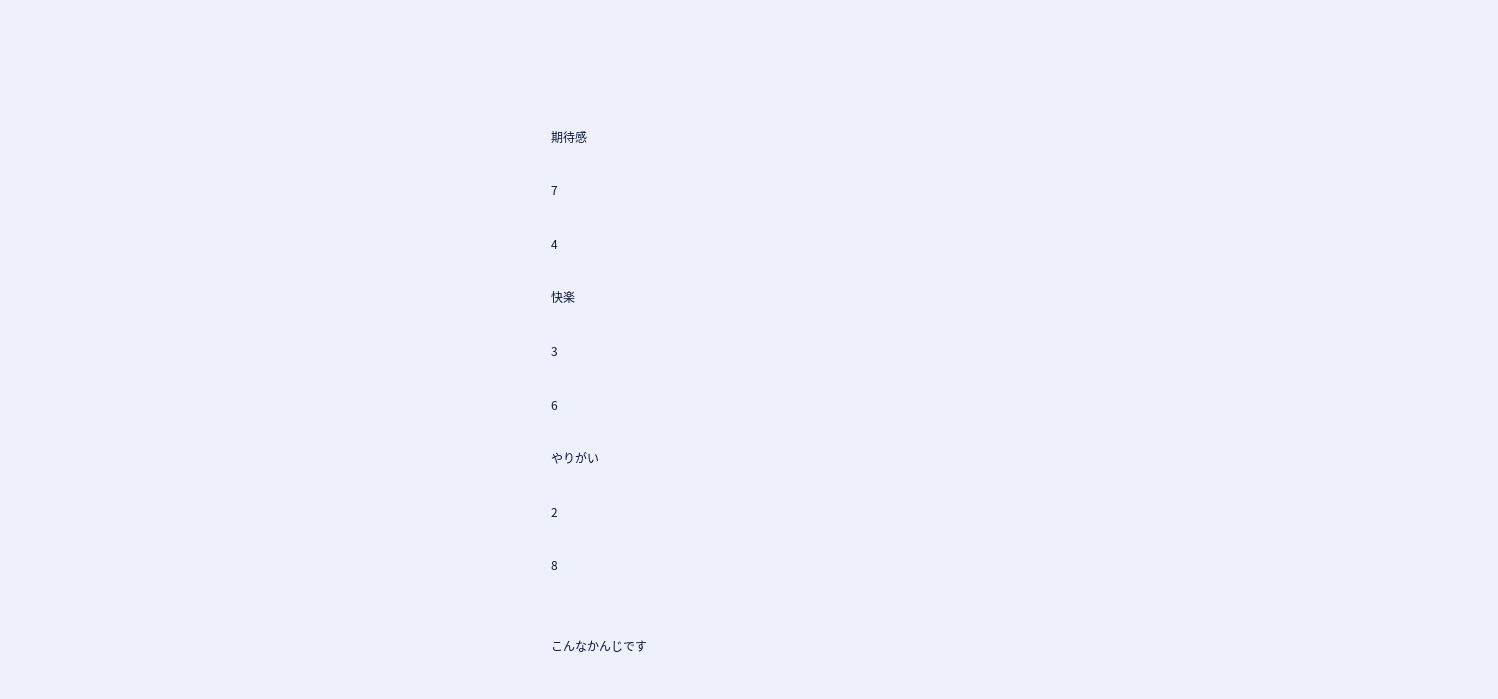期待感

7

4

快楽

3

6

やりがい

2

8


こんなかんじです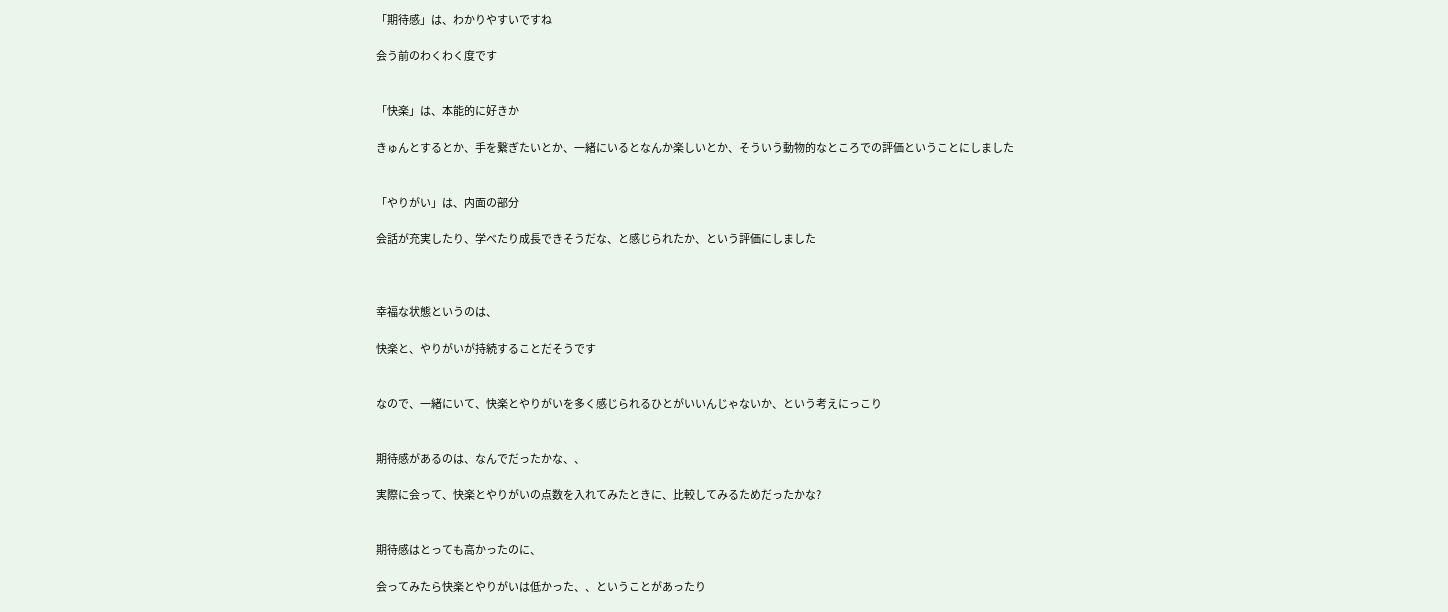「期待感」は、わかりやすいですね

会う前のわくわく度です


「快楽」は、本能的に好きか

きゅんとするとか、手を繋ぎたいとか、一緒にいるとなんか楽しいとか、そういう動物的なところでの評価ということにしました


「やりがい」は、内面の部分

会話が充実したり、学べたり成長できそうだな、と感じられたか、という評価にしました



幸福な状態というのは、

快楽と、やりがいが持続することだそうです


なので、一緒にいて、快楽とやりがいを多く感じられるひとがいいんじゃないか、という考えにっこり


期待感があるのは、なんでだったかな、、

実際に会って、快楽とやりがいの点数を入れてみたときに、比較してみるためだったかな?


期待感はとっても高かったのに、

会ってみたら快楽とやりがいは低かった、、ということがあったり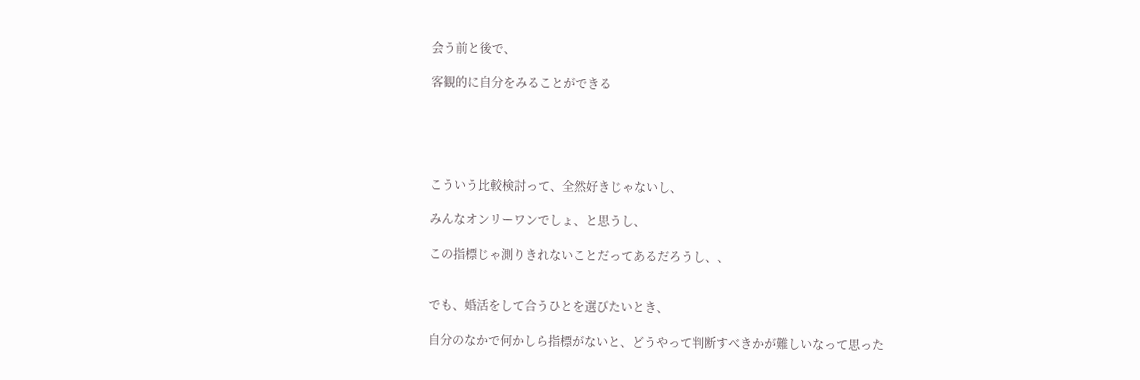会う前と後で、

客観的に自分をみることができる





こういう比較検討って、全然好きじゃないし、

みんなオンリーワンでしょ、と思うし、

この指標じゃ測りきれないことだってあるだろうし、、


でも、婚活をして合うひとを選びたいとき、

自分のなかで何かしら指標がないと、どうやって判断すべきかが難しいなって思った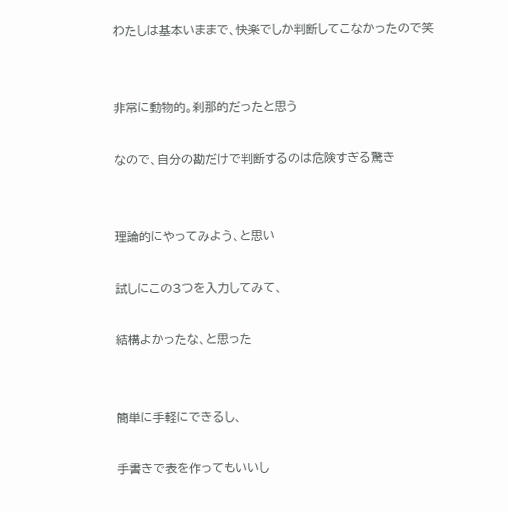わたしは基本いままで、快楽でしか判断してこなかったので笑


非常に動物的。刹那的だったと思う

なので、自分の勘だけで判断するのは危険すぎる驚き


理論的にやってみよう、と思い

試しにこの3つを入力してみて、

結構よかったな、と思った


簡単に手軽にできるし、

手書きで表を作ってもいいし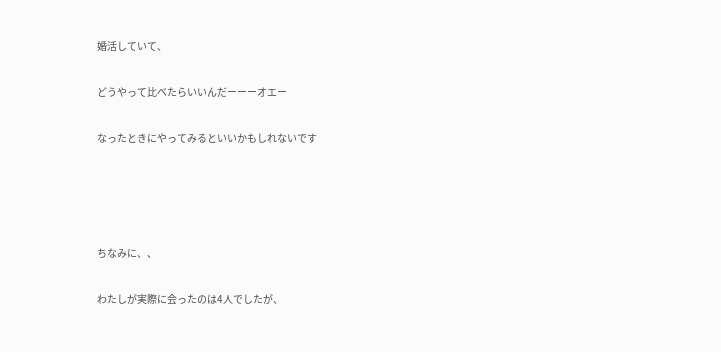婚活していて、

どうやって比べたらいいんだーーーオエー

なったときにやってみるといいかもしれないです




ちなみに、、

わたしが実際に会ったのは4人でしたが、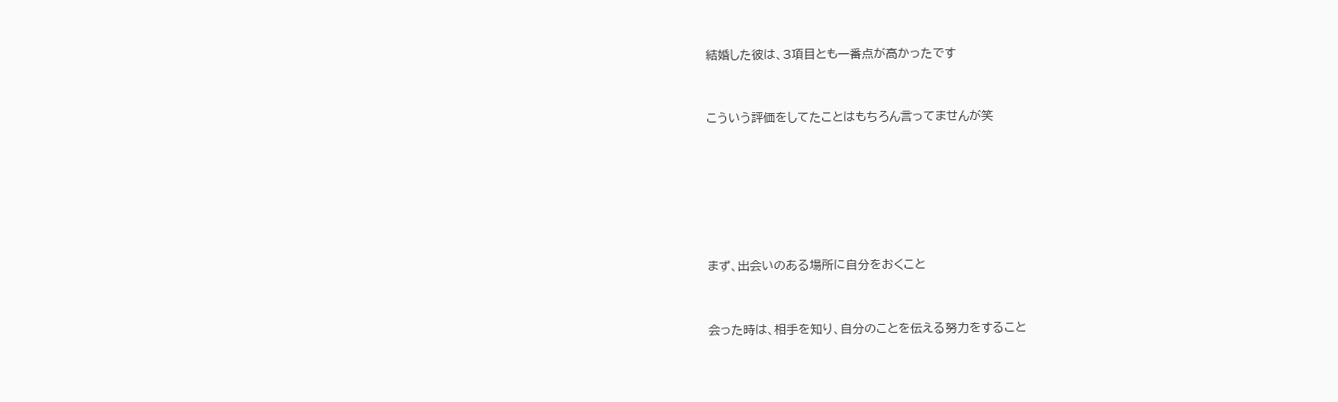結婚した彼は、3項目とも一番点が高かったです


こういう評価をしてたことはもちろん言ってませんが笑






まず、出会いのある場所に自分をおくこと


会った時は、相手を知り、自分のことを伝える努力をすること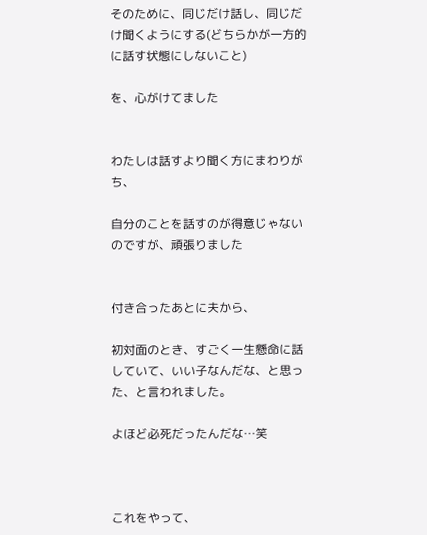そのために、同じだけ話し、同じだけ聞くようにする(どちらかが一方的に話す状態にしないこと)

を、心がけてました


わたしは話すより聞く方にまわりがち、

自分のことを話すのが得意じゃないのですが、頑張りました


付き合ったあとに夫から、

初対面のとき、すごく一生懸命に話していて、いい子なんだな、と思った、と言われました。

よほど必死だったんだな…笑



これをやって、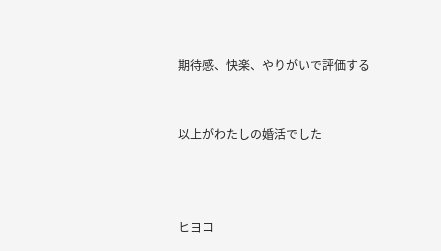期待感、快楽、やりがいで評価する


以上がわたしの婚活でした



ヒヨコ